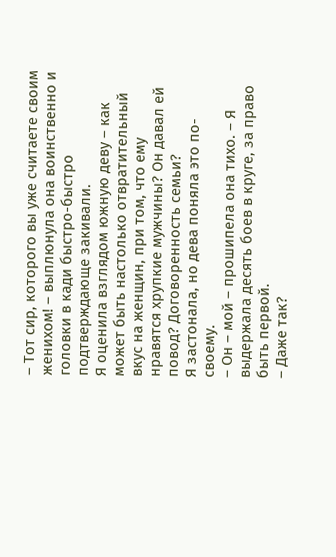– Тот сир, которого вы уже считаете своим женихом! – выплюнула она воинственно и головки в кади быстро-быстро подтверждающе закивали.
Я оценила взглядом южную деву – как может быть настолько отвратительный вкус на женщин, при том, что ему нравятся хрупкие мужчины? Он давал ей повод? Договоренность семьи?
Я застонала, но дева поняла это по-своему.
– Он – мой – прошипела она тихо. – Я выдержала десять боев в круге, за право быть первой.
– Даже так?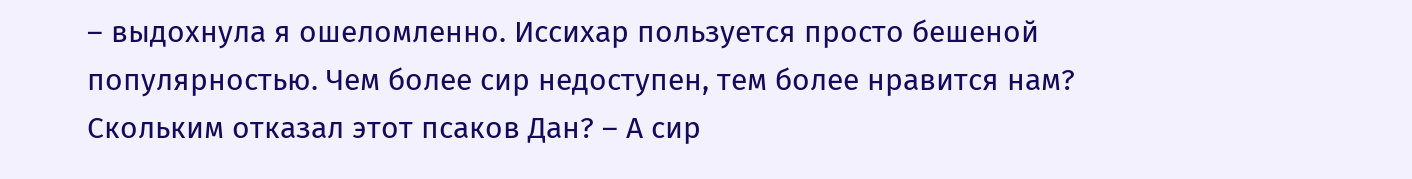– выдохнула я ошеломленно. Иссихар пользуется просто бешеной популярностью. Чем более сир недоступен, тем более нравится нам? Скольким отказал этот псаков Дан? – А сир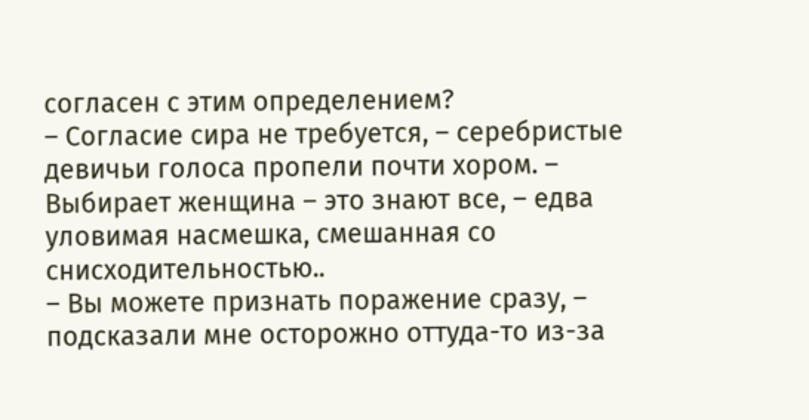согласен с этим определением?
– Согласие сира не требуется, – серебристые девичьи голоса пропели почти хором. – Выбирает женщина – это знают все, – едва уловимая насмешка, смешанная со снисходительностью..
– Вы можете признать поражение сразу, – подсказали мне осторожно оттуда-то из-за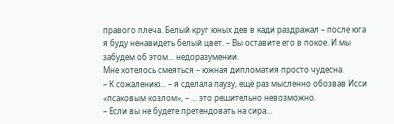правого плеча. Белый круг юных дев в кади раздражал – после юга я буду ненавидеть белый цвет. – Вы оставите его в покое. И мы забудем об этом... недоразумении.
Мне хотелось смеяться – южная дипломатия просто чудесна.
– К сожалению... – я сделала паузу, ещё раз мысленно обозвав Исси «псаковым козлом», – ... это решительно невозможно.
– Если вы не будете претендовать на сира...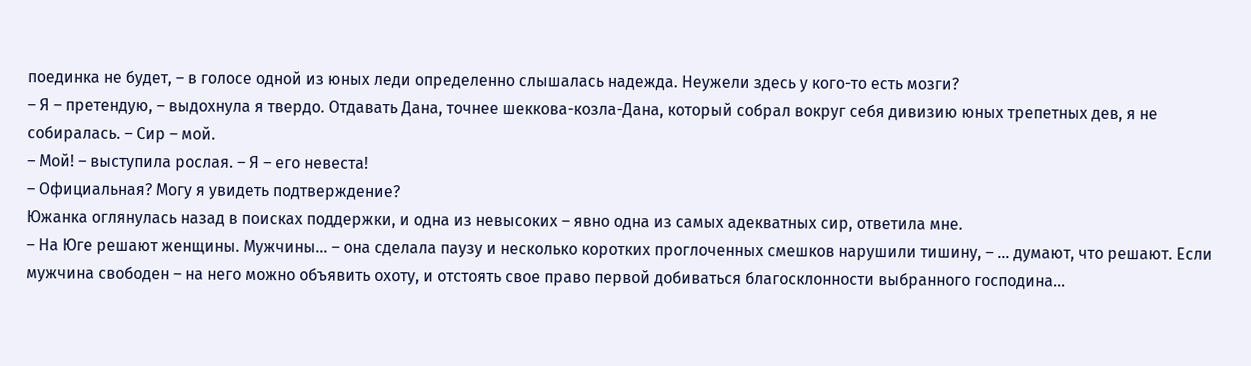поединка не будет, – в голосе одной из юных леди определенно слышалась надежда. Неужели здесь у кого-то есть мозги?
– Я – претендую, – выдохнула я твердо. Отдавать Дана, точнее шеккова-козла-Дана, который собрал вокруг себя дивизию юных трепетных дев, я не собиралась. – Сир – мой.
– Мой! – выступила рослая. – Я – его невеста!
– Официальная? Могу я увидеть подтверждение?
Южанка оглянулась назад в поисках поддержки, и одна из невысоких – явно одна из самых адекватных сир, ответила мне.
– На Юге решают женщины. Мужчины... – она сделала паузу и несколько коротких проглоченных смешков нарушили тишину, – ... думают, что решают. Если мужчина свободен – на него можно объявить охоту, и отстоять свое право первой добиваться благосклонности выбранного господина...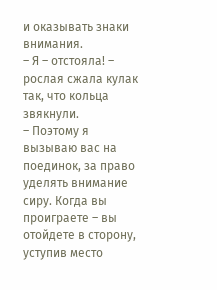и оказывать знаки внимания.
– Я – отстояла! – рослая сжала кулак так, что кольца звякнули.
– Поэтому я вызываю вас на поединок, за право уделять внимание сиру. Когда вы проиграете – вы отойдете в сторону, уступив место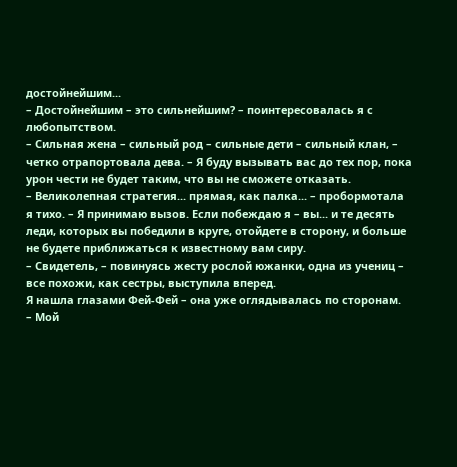достойнейшим...
– Достойнейшим – это сильнейшим? – поинтересовалась я с любопытством.
– Сильная жена – сильный род – сильные дети – сильный клан, – четко отрапортовала дева. – Я буду вызывать вас до тех пор, пока урон чести не будет таким, что вы не сможете отказать.
– Великолепная стратегия... прямая, как палка... – пробормотала я тихо. – Я принимаю вызов. Если побеждаю я – вы... и те десять леди, которых вы победили в круге, отойдете в сторону, и больше не будете приближаться к известному вам сиру.
– Свидетель, – повинуясь жесту рослой южанки, одна из учениц – все похожи, как сестры, выступила вперед.
Я нашла глазами Фей-Фей – она уже оглядывалась по сторонам.
– Мой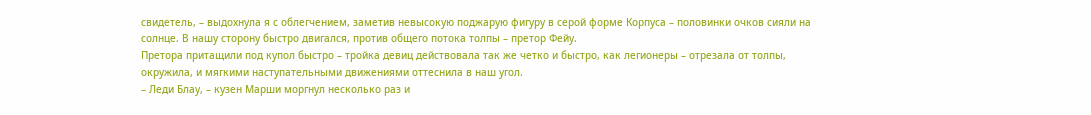свидетель, – выдохнула я с облегчением, заметив невысокую поджарую фигуру в серой форме Корпуса – половинки очков сияли на солнце. В нашу сторону быстро двигался, против общего потока толпы – претор Фейу.
Претора притащили под купол быстро – тройка девиц действовала так же четко и быстро, как легионеры – отрезала от толпы, окружила, и мягкими наступательными движениями оттеснила в наш угол.
– Леди Блау, – кузен Марши моргнул несколько раз и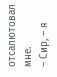отсалютовал мне.
– Сир, – я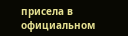присела в официальном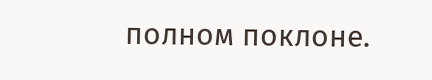полном поклоне.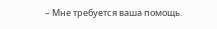– Мне требуется ваша помощь.